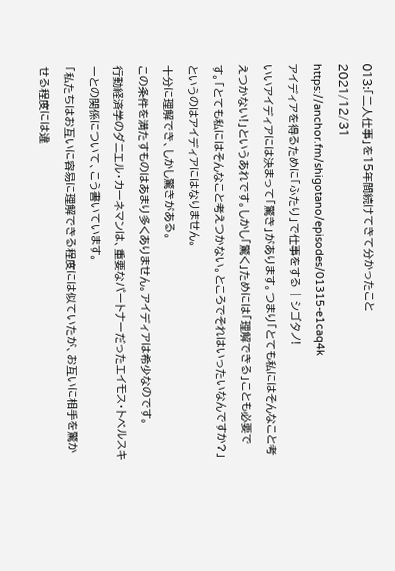013:「二人仕事」を15年間続けてきて分かったこと
2021/12/31
https://anchor.fm/shigotano/episodes/01315-e1caq4k
アイディアを得るために「ふたり」で仕事をする | シゴタノ!
いいアイディアには決まって「驚き」があります。つまり「とても私にはそんなこと考えつかない!」というあれです。しかし「驚く」ためには「理解できる」ことも必要です。「とても私にはそんなこと考えつかない。ところでそれはいったいなんですか?」というのはアイディアにはなりません。
十分に理解でき、しかし驚きがある。
この条件を満たすものはあまり多くありません。アイディアは希少なのです。
行動経済学のダニエル・カーネマンは、重要なパートナーだったエイモス・トベルスキーとの関係について、こう書いています。
「私たちはお互いに容易に理解できる程度には似ていたが、お互いに相手を驚かせる程度には違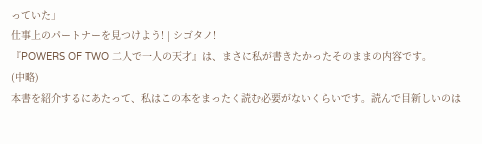っていた」
仕事上のパートナーを見つけよう! | シゴタノ!
『POWERS OF TWO 二人で一人の天才』は、まさに私が書きたかったそのままの内容です。
(中略)
本書を紹介するにあたって、私はこの本をまったく読む必要がないくらいです。読んで目新しいのは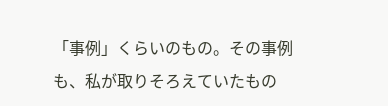「事例」くらいのもの。その事例も、私が取りそろえていたもの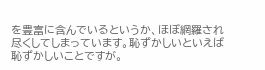を豊富に含んでいるというか、ほぼ網羅され尽くしてしまっています。恥ずかしいといえば恥ずかしいことですが。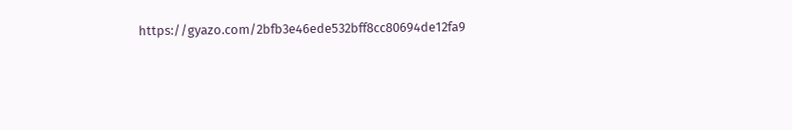https://gyazo.com/2bfb3e46ede532bff8cc80694de12fa9